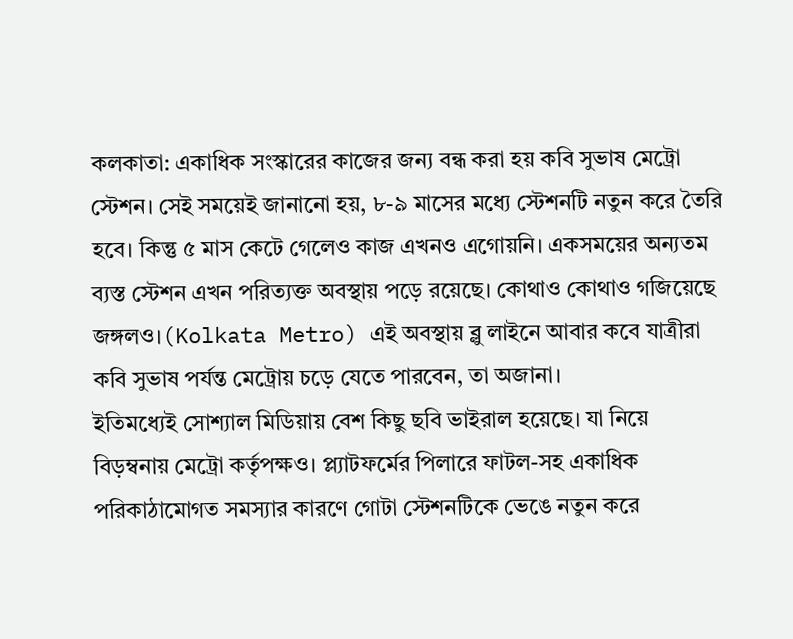কলকাতা: একাধিক সংস্কারের কাজের জন্য বন্ধ করা হয় কবি সুভাষ মেট্রো স্টেশন। সেই সময়েই জানানো হয়, ৮-৯ মাসের মধ্যে স্টেশনটি নতুন করে তৈরি হবে। কিন্তু ৫ মাস কেটে গেলেও কাজ এখনও এগোয়নি। একসময়ের অন্যতম ব্যস্ত স্টেশন এখন পরিত্যক্ত অবস্থায় পড়ে রয়েছে। কোথাও কোথাও গজিয়েছে জঙ্গলও।(Kolkata Metro) এই অবস্থায় ব্লু লাইনে আবার কবে যাত্রীরা কবি সুভাষ পর্যন্ত মেট্রোয় চড়ে যেতে পারবেন, তা অজানা।
ইতিমধ্যেই সোশ্যাল মিডিয়ায় বেশ কিছু ছবি ভাইরাল হয়েছে। যা নিয়ে বিড়ম্বনায় মেট্রো কর্তৃপক্ষও। প্ল্যাটফর্মের পিলারে ফাটল-সহ একাধিক পরিকাঠামোগত সমস্যার কারণে গোটা স্টেশনটিকে ভেঙে নতুন করে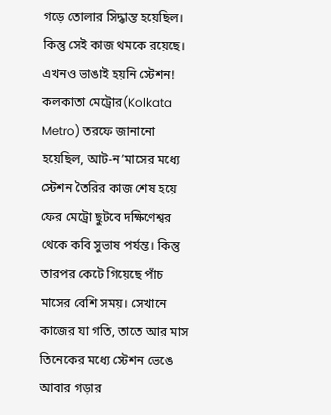গড়ে তোলার সিদ্ধান্ত হয়েছিল। কিন্তু সেই কাজ থমকে রয়েছে। এখনও ভাঙাই হয়নি স্টেশন!
কলকাতা মেট্রোর(Kolkata Metro) তরফে জানানো হয়েছিল, আট-ন’মাসের মধ্যে স্টেশন তৈরির কাজ শেষ হয়ে ফের মেট্রো ছুটবে দক্ষিণেশ্বর থেকে কবি সুভাষ পর্যন্ত। কিন্তু তারপর কেটে গিয়েছে পাঁচ মাসের বেশি সময়। সেখানে কাজের যা গতি, তাতে আর মাস তিনেকের মধ্যে স্টেশন ভেঙে আবার গড়ার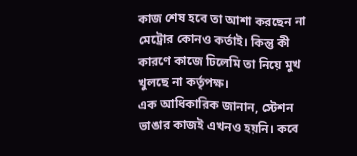কাজ শেষ হবে তা আশা করছেন না মেট্রোর কোনও কর্তাই। কিন্তু কী কারণে কাজে ঢিলেমি তা নিয়ে মুখ খুলছে না কর্তৃপক্ষ।
এক আধিকারিক জানান, স্টেশন ভাঙার কাজই এখনও হয়নি। কবে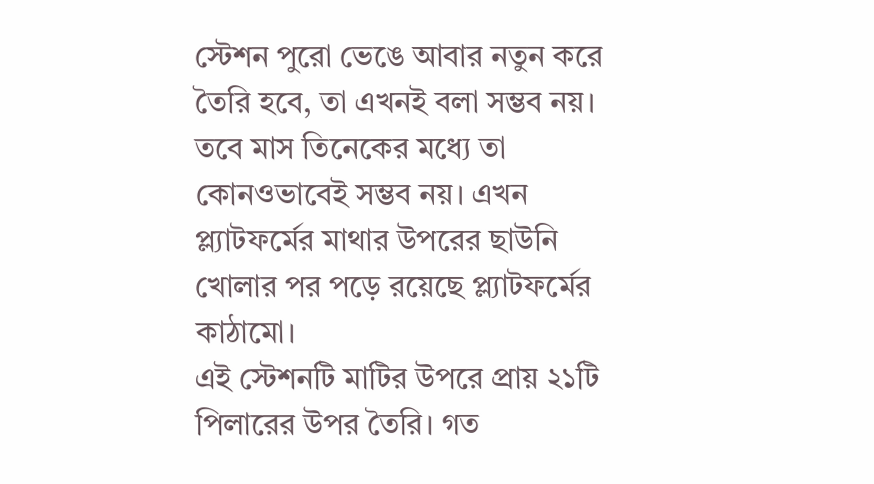স্টেশন পুরো ভেঙে আবার নতুন করে তৈরি হবে, তা এখনই বলা সম্ভব নয়। তবে মাস তিনেকের মধ্যে তা কোনওভাবেই সম্ভব নয়। এখন প্ল্যাটফর্মের মাথার উপরের ছাউনি খোলার পর পড়ে রয়েছে প্ল্যাটফর্মের কাঠামো।
এই স্টেশনটি মাটির উপরে প্রায় ২১টি পিলারের উপর তৈরি। গত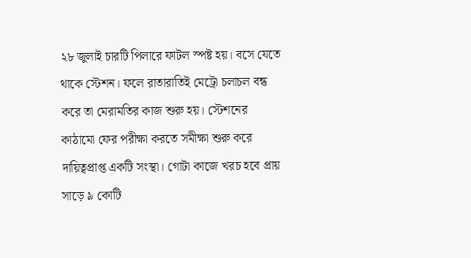২৮ জুলাই চারটি পিলারে ফাটল স্পষ্ট হয়। বসে যেতে থাকে স্টেশন। ফলে রাতারাতিই মেট্রো চলাচল বন্ধ করে তা মেরামতির কাজ শুরু হয়। স্টেশনের কাঠামো ফের পরীক্ষা করতে সমীক্ষা শুরু করে দায়িত্বপ্রাপ্ত একটি সংস্থা। গোটা কাজে খরচ হবে প্রায় সাড়ে ৯ কোটি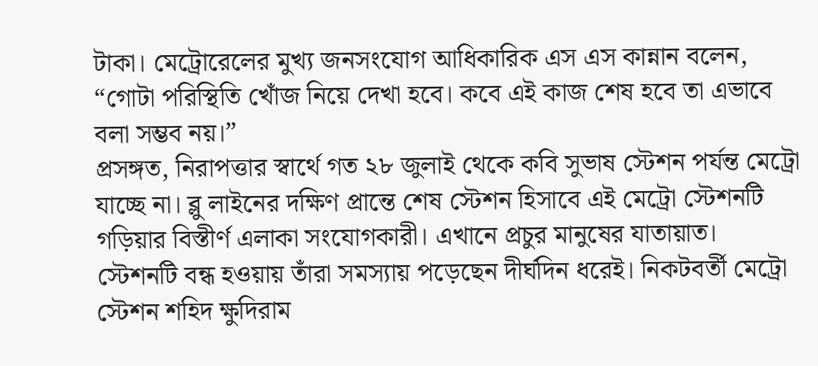টাকা। মেট্রোরেলের মুখ্য জনসংযোগ আধিকারিক এস এস কান্নান বলেন, “গোটা পরিস্থিতি খোঁজ নিয়ে দেখা হবে। কবে এই কাজ শেষ হবে তা এভাবে বলা সম্ভব নয়।”
প্রসঙ্গত, নিরাপত্তার স্বার্থে গত ২৮ জুলাই থেকে কবি সুভাষ স্টেশন পর্যন্ত মেট্রো যাচ্ছে না। ব্লু লাইনের দক্ষিণ প্রান্তে শেষ স্টেশন হিসাবে এই মেট্রো স্টেশনটি গড়িয়ার বিস্তীর্ণ এলাকা সংযোগকারী। এখানে প্রচুর মানুষের যাতায়াত। স্টেশনটি বন্ধ হওয়ায় তাঁরা সমস্যায় পড়েছেন দীর্ঘদিন ধরেই। নিকটবর্তী মেট্রো স্টেশন শহিদ ক্ষুদিরাম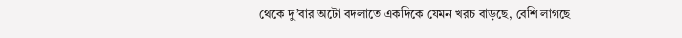থেকে দু’বার অটো বদলাতে একদিকে যেমন খরচ বাড়ছে, বেশি লাগছে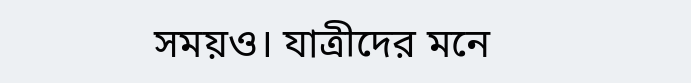সময়ও। যাত্রীদের মনে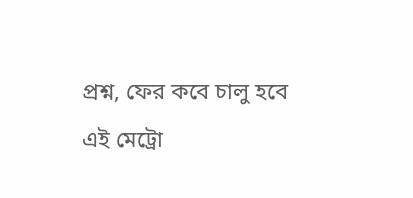প্রশ্ন, ফের কবে চালু হবে এই মেট্রো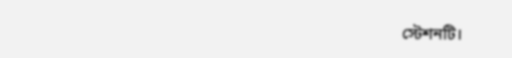স্টেশনটি।